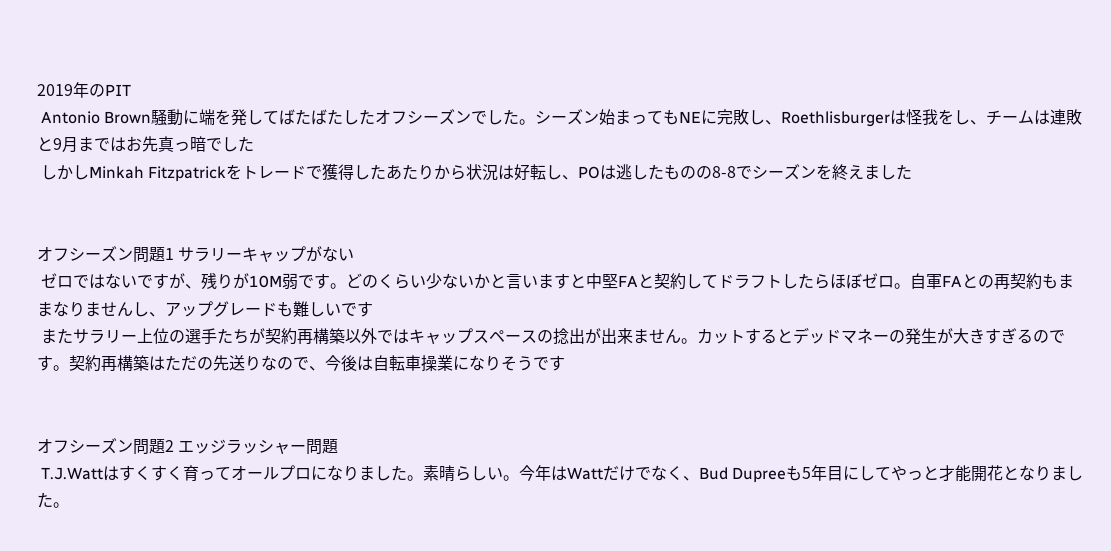2019年のPIT
 Antonio Brown騒動に端を発してばたばたしたオフシーズンでした。シーズン始まってもNEに完敗し、Roethlisburgerは怪我をし、チームは連敗と9月まではお先真っ暗でした
 しかしMinkah Fitzpatrickをトレードで獲得したあたりから状況は好転し、POは逃したものの8-8でシーズンを終えました


オフシーズン問題1 サラリーキャップがない
 ゼロではないですが、残りが10M弱です。どのくらい少ないかと言いますと中堅FAと契約してドラフトしたらほぼゼロ。自軍FAとの再契約もままなりませんし、アップグレードも難しいです
 またサラリー上位の選手たちが契約再構築以外ではキャップスペースの捻出が出来ません。カットするとデッドマネーの発生が大きすぎるのです。契約再構築はただの先送りなので、今後は自転車操業になりそうです


オフシーズン問題2 エッジラッシャー問題
 T.J.Wattはすくすく育ってオールプロになりました。素晴らしい。今年はWattだけでなく、Bud Dupreeも5年目にしてやっと才能開花となりました。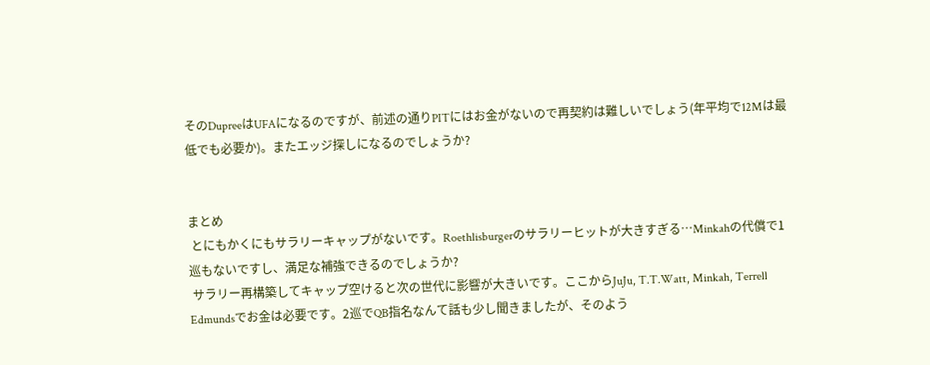そのDupreeはUFAになるのですが、前述の通りPITにはお金がないので再契約は難しいでしょう(年平均で12Mは最低でも必要か)。またエッジ探しになるのでしょうか?


まとめ
 とにもかくにもサラリーキャップがないです。Roethlisburgerのサラリーヒットが大きすぎる…Minkahの代償で1巡もないですし、満足な補強できるのでしょうか?
 サラリー再構築してキャップ空けると次の世代に影響が大きいです。ここからJuJu, T.T.Watt, Minkah, Terrell Edmundsでお金は必要です。2巡でQB指名なんて話も少し聞きましたが、そのよう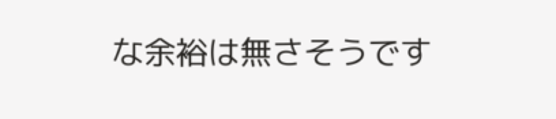な余裕は無さそうです